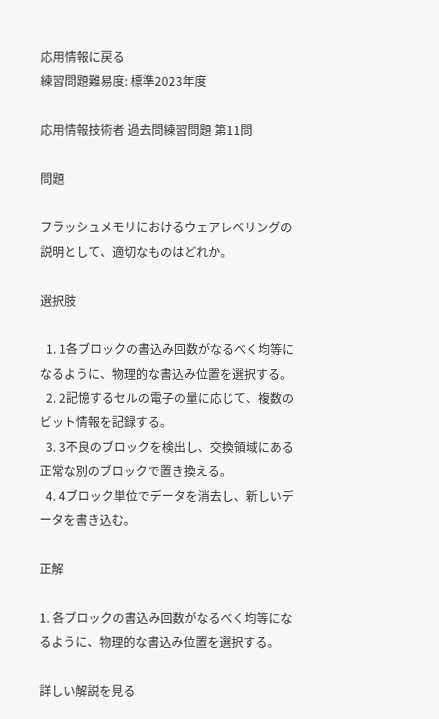応用情報に戻る
練習問題難易度: 標準2023年度

応用情報技術者 過去問練習問題 第11問

問題

フラッシュメモリにおけるウェアレベリングの説明として、適切なものはどれか。

選択肢

  1. 1各ブロックの書込み回数がなるべく均等になるように、物理的な書込み位置を選択する。
  2. 2記憶するセルの電子の量に応じて、複数のビット情報を記録する。
  3. 3不良のブロックを検出し、交換領域にある正常な別のブロックで置き換える。
  4. 4ブロック単位でデータを消去し、新しいデータを書き込む。

正解

1. 各ブロックの書込み回数がなるべく均等になるように、物理的な書込み位置を選択する。

詳しい解説を見る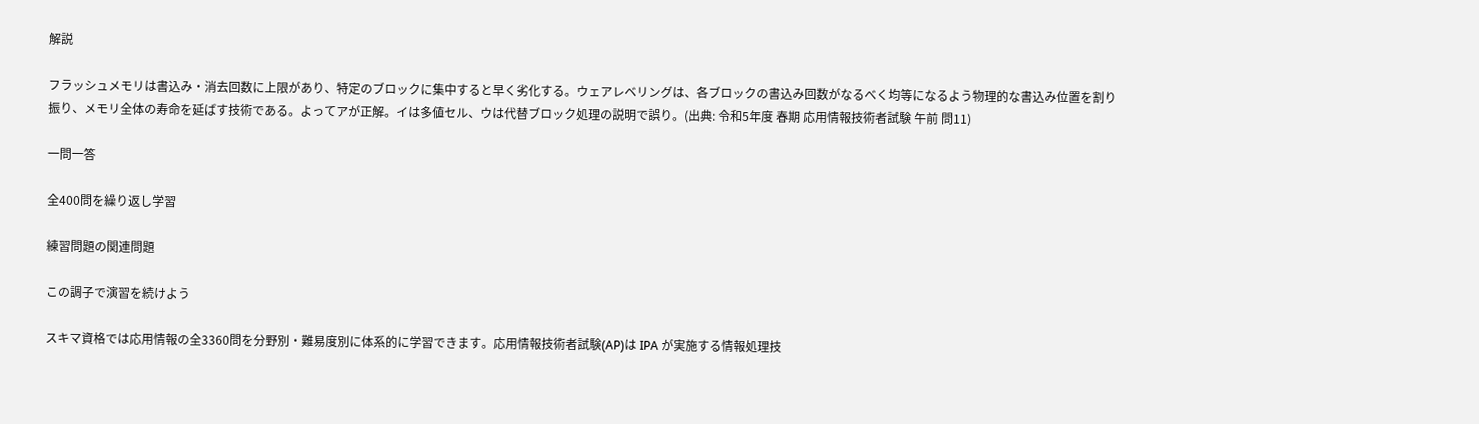解説

フラッシュメモリは書込み・消去回数に上限があり、特定のブロックに集中すると早く劣化する。ウェアレベリングは、各ブロックの書込み回数がなるべく均等になるよう物理的な書込み位置を割り振り、メモリ全体の寿命を延ばす技術である。よってアが正解。イは多値セル、ウは代替ブロック処理の説明で誤り。(出典: 令和5年度 春期 応用情報技術者試験 午前 問11)

一問一答

全400問を繰り返し学習

練習問題の関連問題

この調子で演習を続けよう

スキマ資格では応用情報の全3360問を分野別・難易度別に体系的に学習できます。応用情報技術者試験(AP)は IPA が実施する情報処理技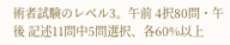術者試験のレベル3。午前 4択80問・午後 記述11問中5問選択、各60%以上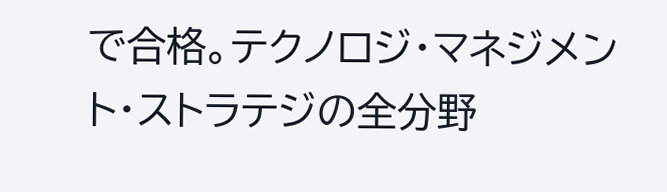で合格。テクノロジ・マネジメント・ストラテジの全分野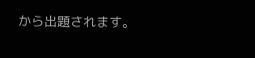から出題されます。